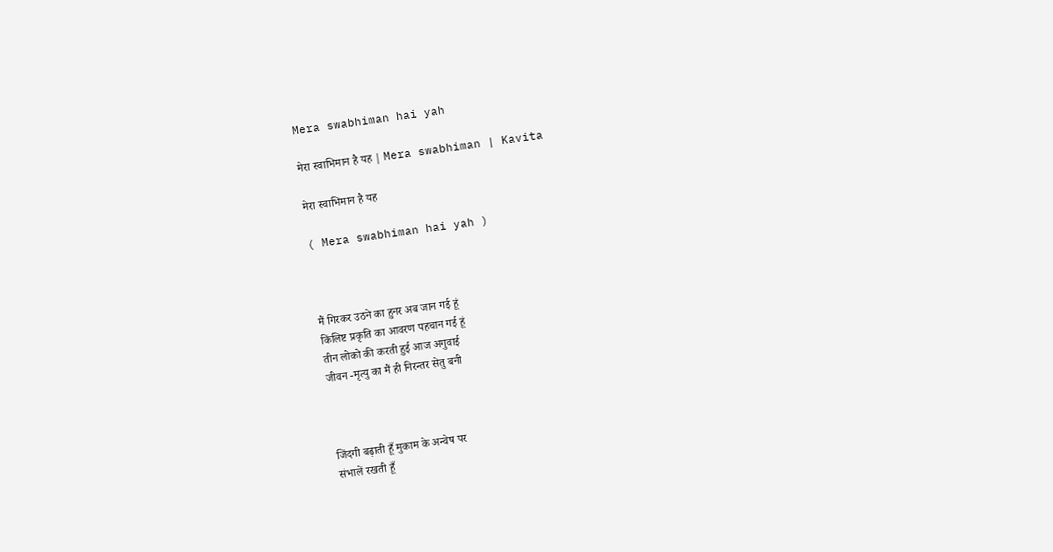Mera swabhiman hai yah

मेरा स्वाभिमान है यह | Mera swabhiman | Kavita

मेरा स्वाभिमान है यह

( Mera swabhiman hai yah )



मैं गिरकर उठने का हुनर अब जान गई हूं
किंलिष्ट प्रकृति का आवरण पहचान गई हूं
तीन लोको की करती हुई आज अगुवाई
जीवन -मृत्यु का मैं ही निरन्तर सेतु बनी



जिंदगी बढ़ाती हूँ मुकाम के अन्वेष पर
संभालें रखती हूँ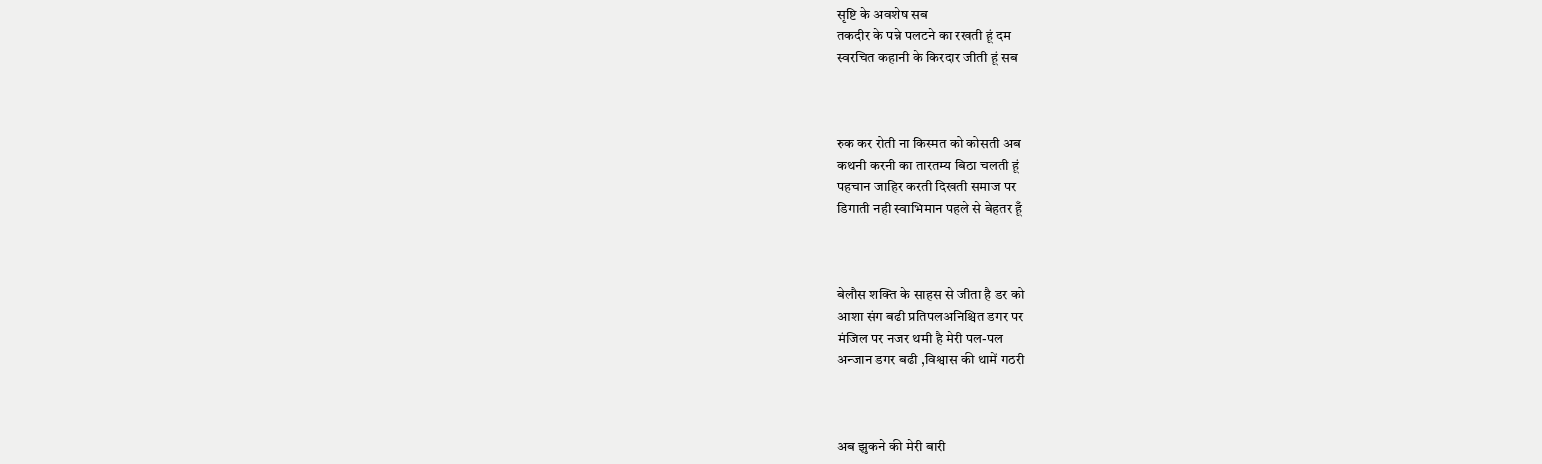सृष्टि के अवशेष सब
तकदीर के पन्ने पलटने का रखती हूं दम
स्वरचित कहानी के किरदार जीती हूं सब



रुक कर रोती ना किस्मत को कोसती अब
कथनी करनी का तारतम्य बिठा चलती हूं
पहचान जाहिर करती दिखती समाज पर
डिगाती नही स्वाभिमान पहले से बेहतर हूँ



बेलौस शक्ति के साहस से जीता है डर को
आशा संग बढी प्रतिपलअनिश्चित डगर पर
मंजिल पर नजर थमी है मेरी पल-पल
अन्जान डगर बढी ,विश्वास की थामें गठरी



अब झुकने की मेरी बारी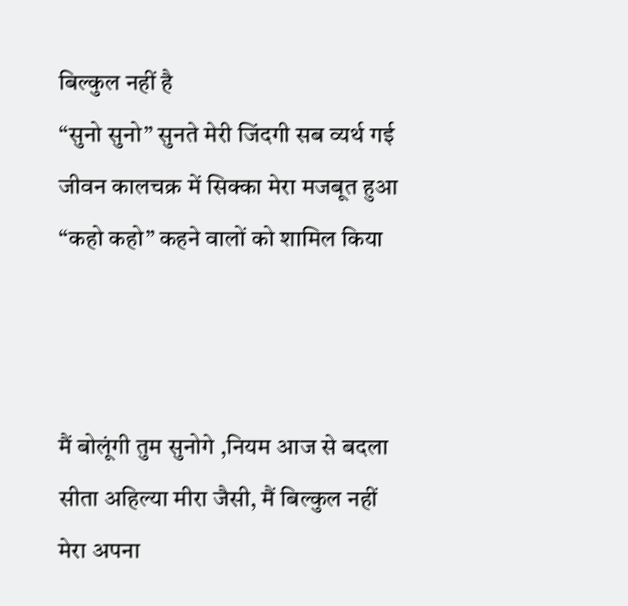बिल्कुल नहीं है
“सुनो सुनो” सुनते मेरी जिंदगी सब व्यर्थ गई
जीवन कालचक्र में सिक्का मेरा मजबूत हुआ
“कहो कहो” कहने वालों को शामिल किया



मैं बोलूंगी तुम सुनोगे ,नियम आज से बदला
सीता अहिल्या मीरा जैसी, मैं बिल्कुल नहीं
मेरा अपना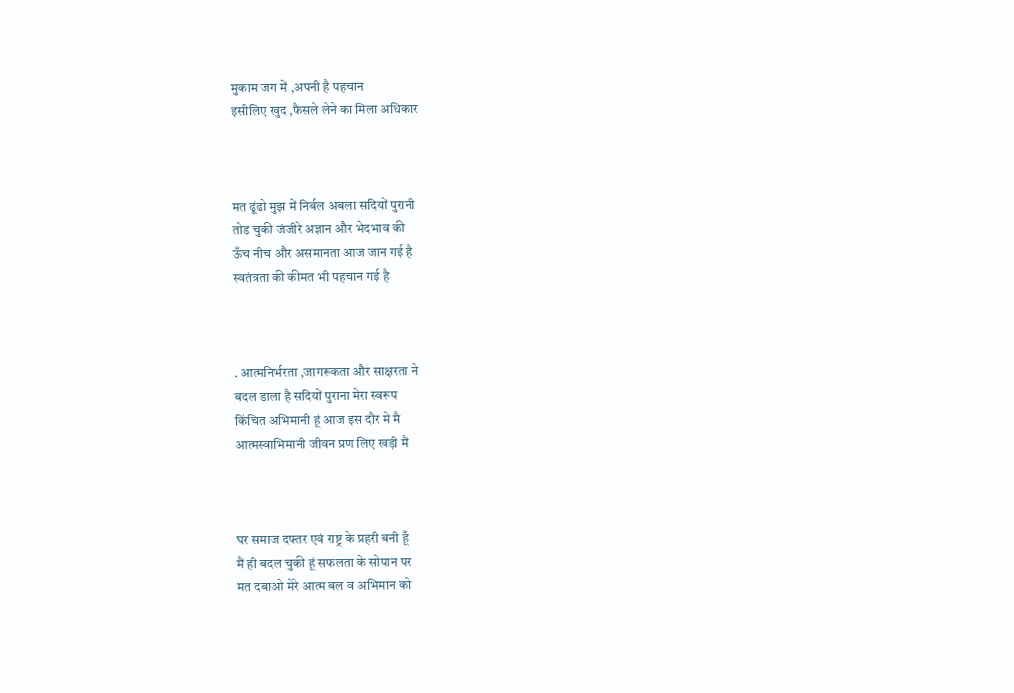मुकाम जग में ,अपनी है पहचान
इसीलिए खुद ,फैसले लेने का मिला अधिकार



मत ढूंढो मुझ में निर्बल अबला सदियों पुरानी
तोड चुकी जंजीरे अज्ञान और भेदभाव की
ऊँच नीच और असमानता आज जान गई है
स्वतंत्रता की कीमत भी पहचान गई है



. आत्मनिर्भरता ,जागरूकता और साक्षरता ने
बदल डाला है सदियों पुराना मेरा स्वरूप
किंचित अभिमानी हूं आज इस दौर मे मै
आत्मस्वाभिमानी जीवन प्रण लिए खड़ी मैं



घर समाज दफ्तर एवं राष्ट्र के प्रहरी बनी हूँ
मैं ही बदल चुकी हूं सफलता के सोपान पर
मत दबाओ मेरे आत्म बल व अभिमान को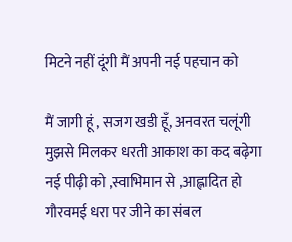मिटने नहीं दूंगी मैं अपनी नई पहचान को

मैं जागी हूं , सजग खडी हूँ, अनवरत चलूंगी
मुझसे मिलकर धरती आकाश का कद बढ़ेगा
नई पीढ़ी को ,स्वाभिमान से ,आह्लादित हो
गौरवमई धरा पर जीने का संबल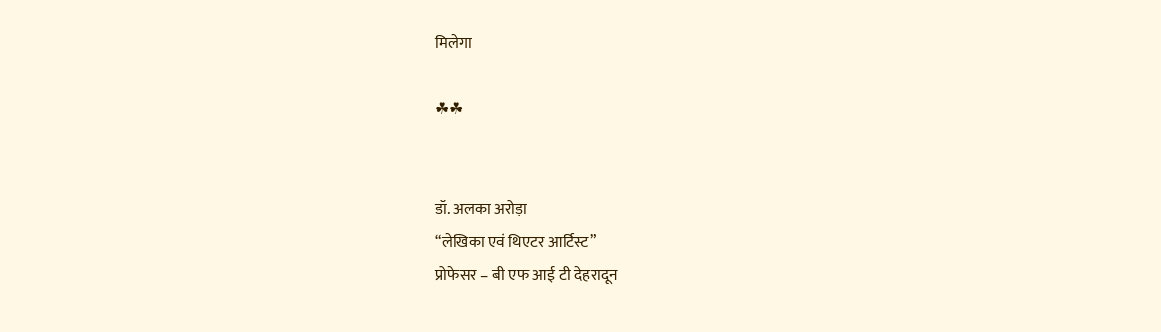मिलेगा

☘☘


डॉ. अलका अरोड़ा
“लेखिका एवं थिएटर आर्टिस्ट”
प्रोफेसर – बी एफ आई टी देहरादून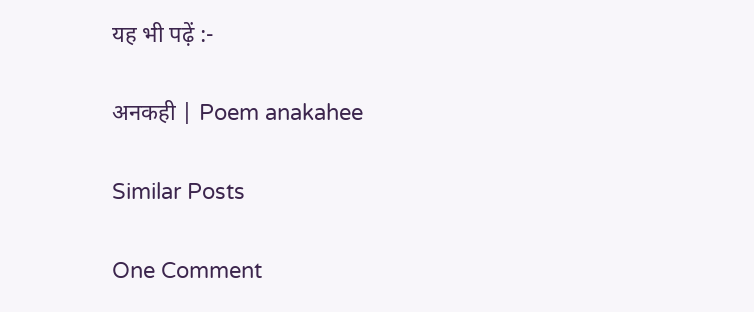यह भी पढ़ें :-

अनकही | Poem anakahee

Similar Posts

One Comment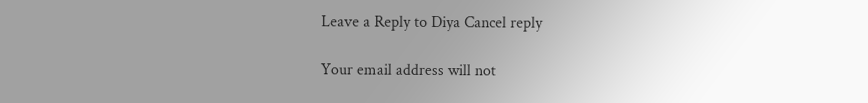Leave a Reply to Diya Cancel reply

Your email address will not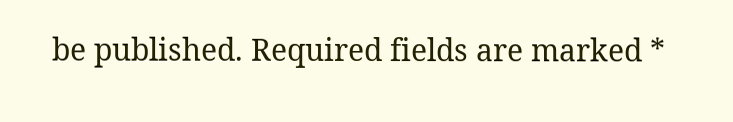be published. Required fields are marked *